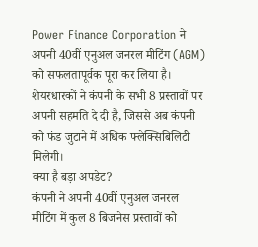Power Finance Corporation ने अपनी 40वीं एनुअल जनरल मीटिंग (AGM) को सफलतापूर्वक पूरा कर लिया है। शेयरधारकों ने कंपनी के सभी 8 प्रस्तावों पर अपनी सहमति दे दी है, जिससे अब कंपनी को फंड जुटाने में अधिक फ्लेक्सिबिलिटी मिलेगी।
क्या है बड़ा अपडेट?
कंपनी ने अपनी 40वीं एनुअल जनरल मीटिंग में कुल 8 बिजनेस प्रस्तावों को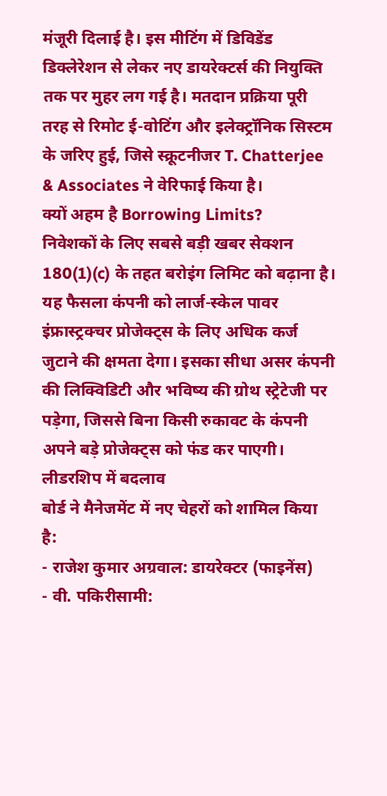मंजूरी दिलाई है। इस मीटिंग में डिविडेंड डिक्लेरेशन से लेकर नए डायरेक्टर्स की नियुक्ति तक पर मुहर लग गई है। मतदान प्रक्रिया पूरी तरह से रिमोट ई-वोटिंग और इलेक्ट्रॉनिक सिस्टम के जरिए हुई, जिसे स्क्रूटनीजर T. Chatterjee & Associates ने वेरिफाई किया है।
क्यों अहम है Borrowing Limits?
निवेशकों के लिए सबसे बड़ी खबर सेक्शन 180(1)(c) के तहत बरोइंग लिमिट को बढ़ाना है। यह फैसला कंपनी को लार्ज-स्केल पावर इंफ्रास्ट्रक्चर प्रोजेक्ट्स के लिए अधिक कर्ज जुटाने की क्षमता देगा। इसका सीधा असर कंपनी की लिक्विडिटी और भविष्य की ग्रोथ स्ट्रेटेजी पर पड़ेगा, जिससे बिना किसी रुकावट के कंपनी अपने बड़े प्रोजेक्ट्स को फंड कर पाएगी।
लीडरशिप में बदलाव
बोर्ड ने मैनेजमेंट में नए चेहरों को शामिल किया है:
- राजेश कुमार अग्रवाल: डायरेक्टर (फाइनेंस)
- वी. पकिरीसामी: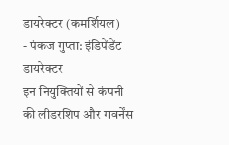डायरेक्टर (कमर्शियल)
- पंकज गुप्ता: इंडिपेंडेंट डायरेक्टर
इन नियुक्तियों से कंपनी की लीडरशिप और गवर्नेंस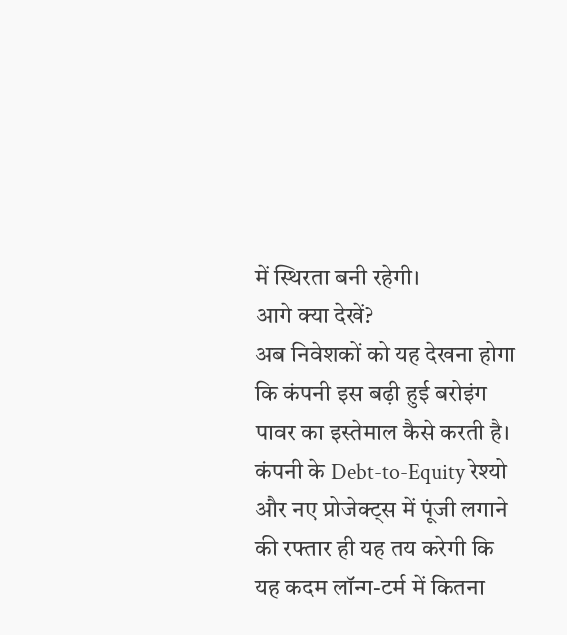में स्थिरता बनी रहेगी।
आगे क्या देखें?
अब निवेशकों को यह देखना होगा कि कंपनी इस बढ़ी हुई बरोइंग पावर का इस्तेमाल कैसे करती है। कंपनी के Debt-to-Equity रेश्यो और नए प्रोजेक्ट्स में पूंजी लगाने की रफ्तार ही यह तय करेगी कि यह कदम लॉन्ग-टर्म में कितना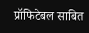प्रॉफिटेबल साबित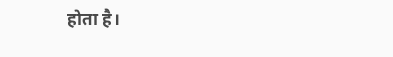होता है।